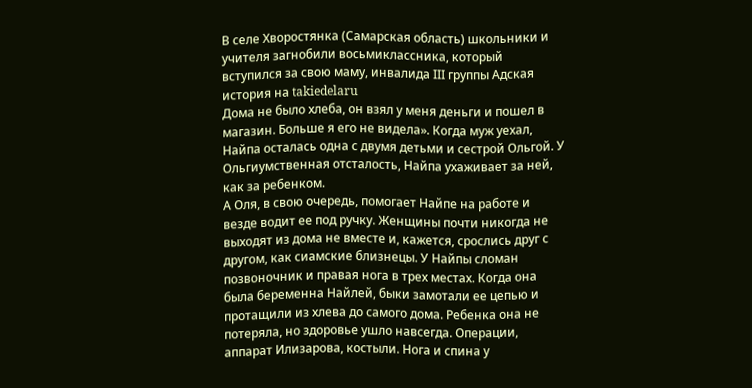В селе Хворостянка (Самарская область) школьники и учителя загнобили восьмиклассника, который вступился за свою маму, инвалида III группы Адская история на takiedelaru
Дома не было хлеба, он взял у меня деньги и пошел в магазин. Больше я его не видела». Когда муж уехал, Найпа осталась одна с двумя детьми и сестрой Ольгой. У Ольгиумственная отсталость, Найпа ухаживает за ней, как за ребенком.
А Оля, в свою очередь, помогает Найпе на работе и везде водит ее под ручку. Женщины почти никогда не выходят из дома не вместе и, кажется, срослись друг с другом, как сиамские близнецы. У Найпы сломан позвоночник и правая нога в трех местах. Когда она была беременна Найлей, быки замотали ее цепью и протащили из хлева до самого дома. Ребенка она не потеряла, но здоровье ушло навсегда. Операции, аппарат Илизарова, костыли. Нога и спина у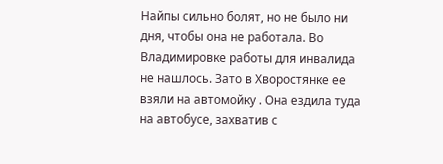Найпы сильно болят, но не было ни дня, чтобы она не работала. Во Владимировке работы для инвалида не нашлось. Зато в Хворостянке ее взяли на автомойку . Она ездила туда на автобусе, захватив с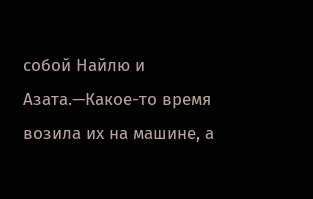собой Найлю и Азата.—Какое-то время возила их на машине, а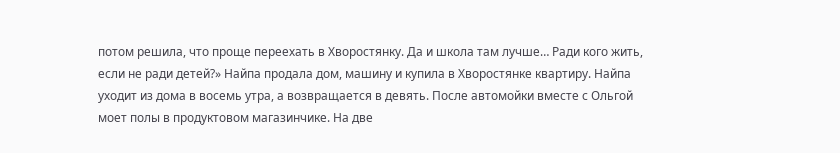потом решила, что проще переехать в Хворостянку. Да и школа там лучше… Ради кого жить, если не ради детей?» Найпа продала дом, машину и купила в Хворостянке квартиру. Найпа уходит из дома в восемь утра, а возвращается в девять. После автомойки вместе с Ольгой моет полы в продуктовом магазинчике. На две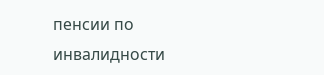пенсии по инвалидности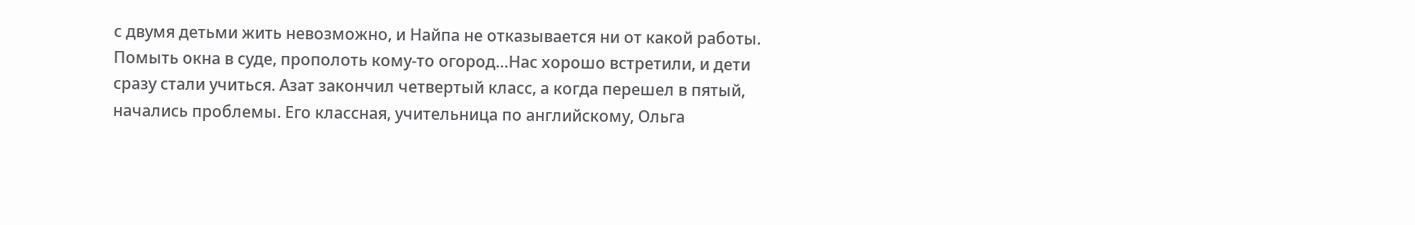с двумя детьми жить невозможно, и Найпа не отказывается ни от какой работы. Помыть окна в суде, прополоть кому-то огород…Нас хорошо встретили, и дети сразу стали учиться. Азат закончил четвертый класс, а когда перешел в пятый, начались проблемы. Его классная, учительница по английскому, Ольга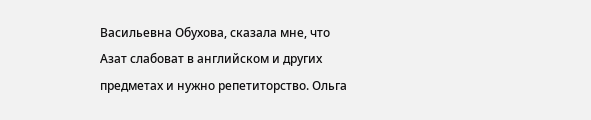Васильевна Обухова, сказала мне, что Азат слабоват в английском и других предметах и нужно репетиторство. Ольга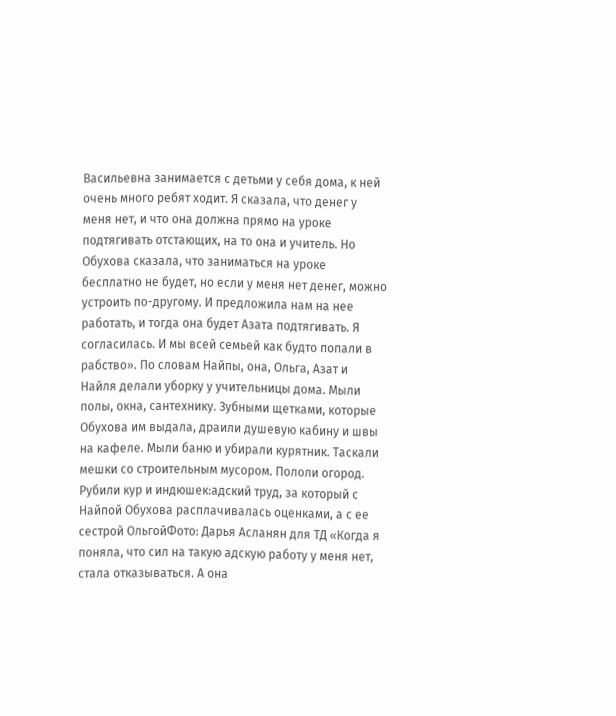Васильевна занимается с детьми у себя дома, к ней очень много ребят ходит. Я сказала, что денег у меня нет, и что она должна прямо на уроке подтягивать отстающих, на то она и учитель. Но Обухова сказала, что заниматься на уроке бесплатно не будет, но если у меня нет денег, можно устроить по-другому. И предложила нам на нее работать, и тогда она будет Азата подтягивать. Я согласилась. И мы всей семьей как будто попали в рабство». По словам Найпы, она, Ольга, Азат и Найля делали уборку у учительницы дома. Мыли полы, окна, сантехнику. Зубными щетками, которые Обухова им выдала, драили душевую кабину и швы на кафеле. Мыли баню и убирали курятник. Таскали мешки со строительным мусором. Пололи огород. Рубили кур и индюшек:адский труд, за который с Найпой Обухова расплачивалась оценками, а с ее сестрой ОльгойФото: Дарья Асланян для ТД «Когда я поняла, что сил на такую адскую работу у меня нет, стала отказываться. А она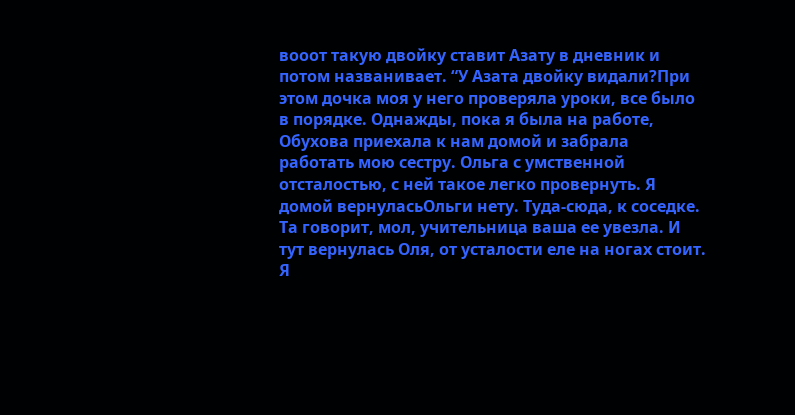вооот такую двойку ставит Азату в дневник и потом названивает. “У Азата двойку видали?При этом дочка моя у него проверяла уроки, все было в порядке. Однажды, пока я была на работе, Обухова приехала к нам домой и забрала работать мою сестру. Ольга с умственной отсталостью, с ней такое легко провернуть. Я домой вернуласьОльги нету. Туда-сюда, к соседке. Та говорит, мол, учительница ваша ее увезла. И тут вернулась Оля, от усталости еле на ногах стоит. Я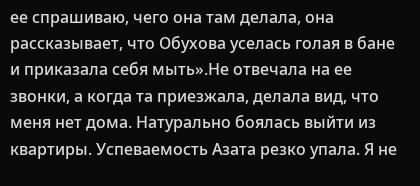ее спрашиваю, чего она там делала, она рассказывает, что Обухова уселась голая в бане и приказала себя мыть».Не отвечала на ее звонки, а когда та приезжала, делала вид, что меня нет дома. Натурально боялась выйти из квартиры. Успеваемость Азата резко упала. Я не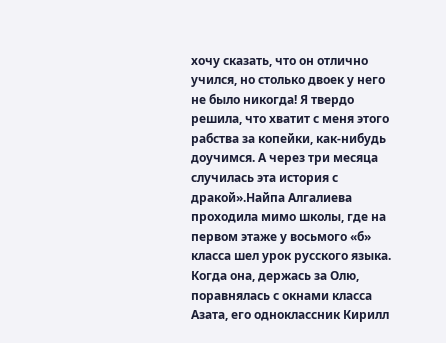хочу сказать, что он отлично учился, но столько двоек у него не было никогда! Я твердо решила, что хватит с меня этого рабства за копейки, как-нибудь доучимся. А через три месяца случилась эта история с дракой».Найпа Алгалиева проходила мимо школы, где на первом этаже у восьмого «б» класса шел урок русского языка. Когда она, держась за Олю, поравнялась с окнами класса Азата, его одноклассник Кирилл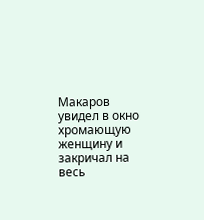Макаров увидел в окно хромающую женщину и закричал на весь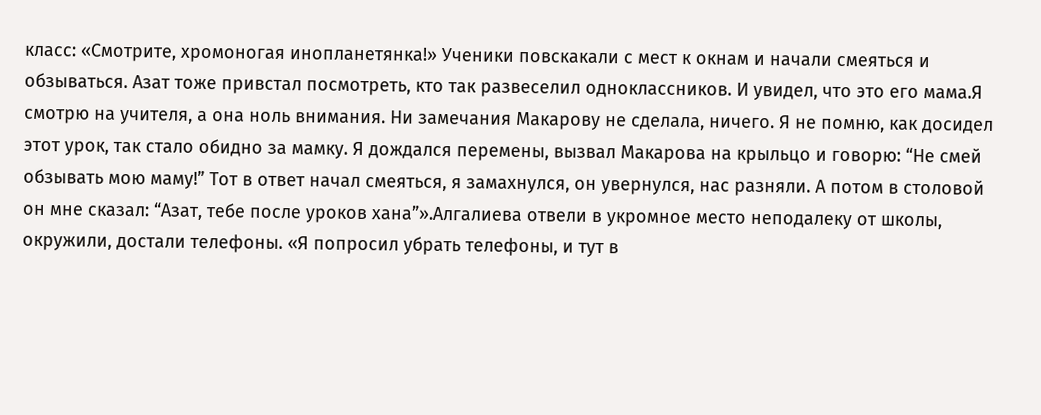класс: «Смотрите, хромоногая инопланетянка!» Ученики повскакали с мест к окнам и начали смеяться и обзываться. Азат тоже привстал посмотреть, кто так развеселил одноклассников. И увидел, что это его мама.Я смотрю на учителя, а она ноль внимания. Ни замечания Макарову не сделала, ничего. Я не помню, как досидел этот урок, так стало обидно за мамку. Я дождался перемены, вызвал Макарова на крыльцо и говорю: “Не смей обзывать мою маму!” Тот в ответ начал смеяться, я замахнулся, он увернулся, нас разняли. А потом в столовой он мне сказал: “Азат, тебе после уроков хана”».Алгалиева отвели в укромное место неподалеку от школы, окружили, достали телефоны. «Я попросил убрать телефоны, и тут в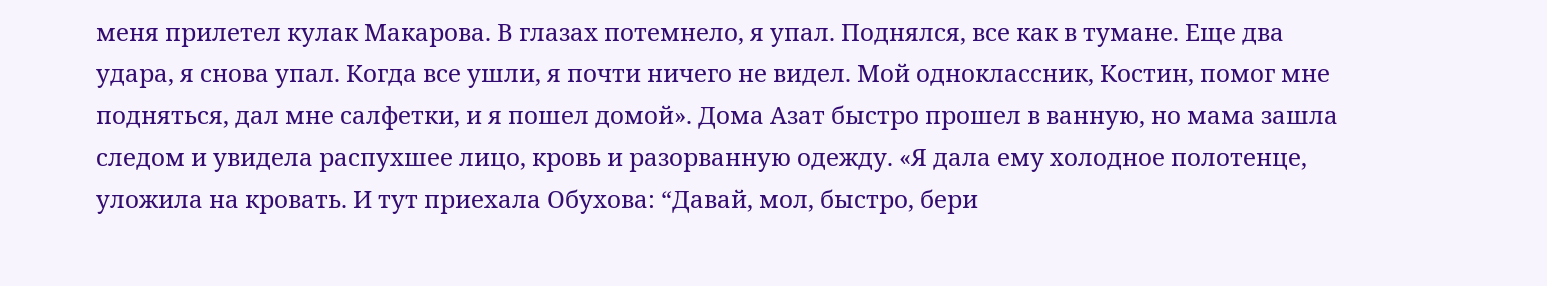меня прилетел кулак Макарова. В глазах потемнело, я упал. Поднялся, все как в тумане. Еще два удара, я снова упал. Когда все ушли, я почти ничего не видел. Мой одноклассник, Костин, помог мне подняться, дал мне салфетки, и я пошел домой». Дома Азат быстро прошел в ванную, но мама зашла следом и увидела распухшее лицо, кровь и разорванную одежду. «Я дала ему холодное полотенце, уложила на кровать. И тут приехала Обухова: “Давай, мол, быстро, бери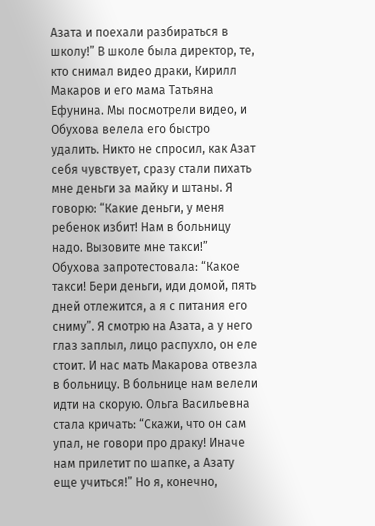Азата и поехали разбираться в школу!” В школе была директор, те, кто снимал видео драки, Кирилл Макаров и его мама Татьяна Ефунина. Мы посмотрели видео, и Обухова велела его быстро удалить. Никто не спросил, как Азат себя чувствует, сразу стали пихать мне деньги за майку и штаны. Я говорю: “Какие деньги, у меня ребенок избит! Нам в больницу надо. Вызовите мне такси!” Обухова запротестовала: “Какое такси! Бери деньги, иди домой, пять дней отлежится, а я с питания его сниму”. Я смотрю на Азата, а у него глаз заплыл, лицо распухло, он еле стоит. И нас мать Макарова отвезла в больницу. В больнице нам велели идти на скорую. Ольга Васильевна стала кричать: “Скажи, что он сам упал, не говори про драку! Иначе нам прилетит по шапке, а Азату еще учиться!” Но я, конечно,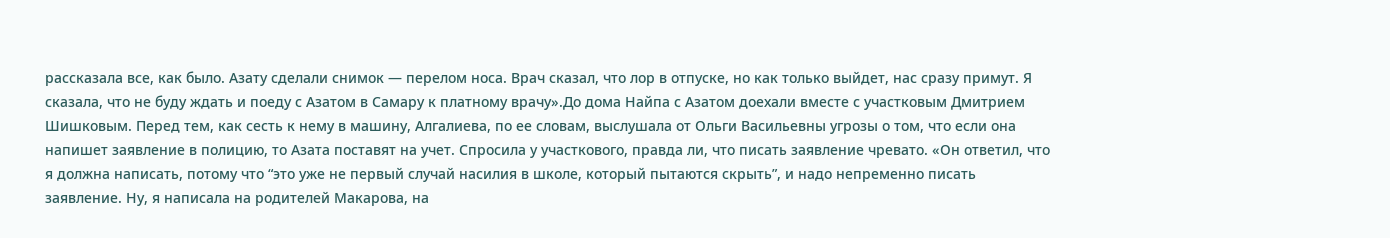рассказала все, как было. Азату сделали снимок — перелом носа. Врач сказал, что лор в отпуске, но как только выйдет, нас сразу примут. Я сказала, что не буду ждать и поеду с Азатом в Самару к платному врачу».До дома Найпа с Азатом доехали вместе с участковым Дмитрием Шишковым. Перед тем, как сесть к нему в машину, Алгалиева, по ее словам, выслушала от Ольги Васильевны угрозы о том, что если она напишет заявление в полицию, то Азата поставят на учет. Спросила у участкового, правда ли, что писать заявление чревато. «Он ответил, что я должна написать, потому что “это уже не первый случай насилия в школе, который пытаются скрыть”, и надо непременно писать заявление. Ну, я написала на родителей Макарова, на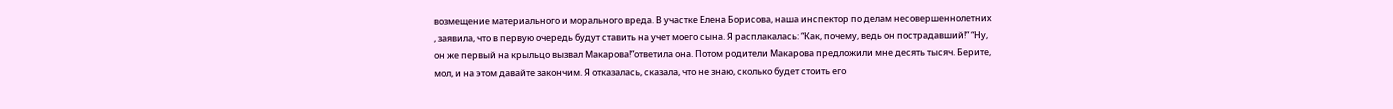возмещение материального и морального вреда. В участке Елена Борисова, наша инспектор по делам несовершеннолетних , заявила, что в первую очередь будут ставить на учет моего сына. Я расплакалась: “Как, почему, ведь он пострадавший!” “Ну, он же первый на крыльцо вызвал Макарова!”ответила она. Потом родители Макарова предложили мне десять тысяч. Берите, мол, и на этом давайте закончим. Я отказалась, сказала, что не знаю, сколько будет стоить его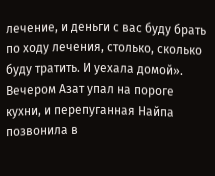лечение, и деньги с вас буду брать по ходу лечения, столько, сколько буду тратить. И уехала домой». Вечером Азат упал на пороге кухни, и перепуганная Найпа позвонила в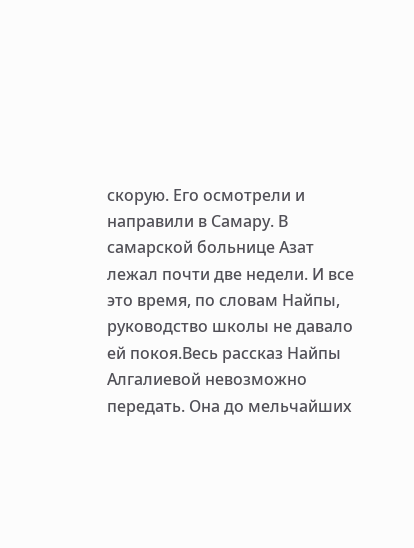скорую. Его осмотрели и направили в Самару. В самарской больнице Азат лежал почти две недели. И все это время, по словам Найпы, руководство школы не давало ей покоя.Весь рассказ Найпы Алгалиевой невозможно передать. Она до мельчайших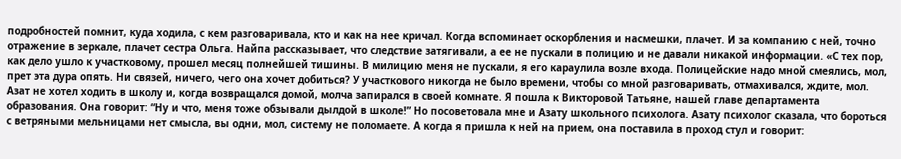подробностей помнит, куда ходила, с кем разговаривала, кто и как на нее кричал. Когда вспоминает оскорбления и насмешки, плачет. И за компанию с ней, точно отражение в зеркале, плачет сестра Ольга. Найпа рассказывает, что следствие затягивали, а ее не пускали в полицию и не давали никакой информации. «С тех пор, как дело ушло к участковому, прошел месяц полнейшей тишины. В милицию меня не пускали, я его караулила возле входа. Полицейские надо мной смеялись, мол, прет эта дура опять. Ни связей, ничего, чего она хочет добиться? У участкового никогда не было времени, чтобы со мной разговаривать, отмахивался, ждите, мол. Азат не хотел ходить в школу и, когда возвращался домой, молча запирался в своей комнате. Я пошла к Викторовой Татьяне, нашей главе департамента образования. Она говорит: “Ну и что, меня тоже обзывали дылдой в школе!” Но посоветовала мне и Азату школьного психолога. Азату психолог сказала, что бороться с ветряными мельницами нет смысла, вы одни, мол, систему не поломаете. А когда я пришла к ней на прием, она поставила в проход стул и говорит: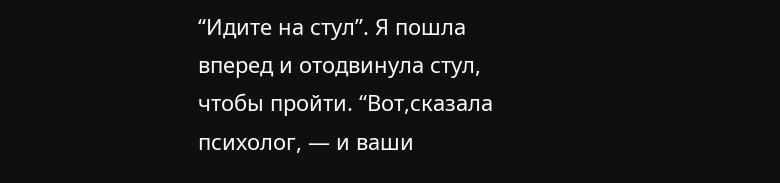“Идите на стул”. Я пошла вперед и отодвинула стул, чтобы пройти. “Вот,сказала психолог, — и ваши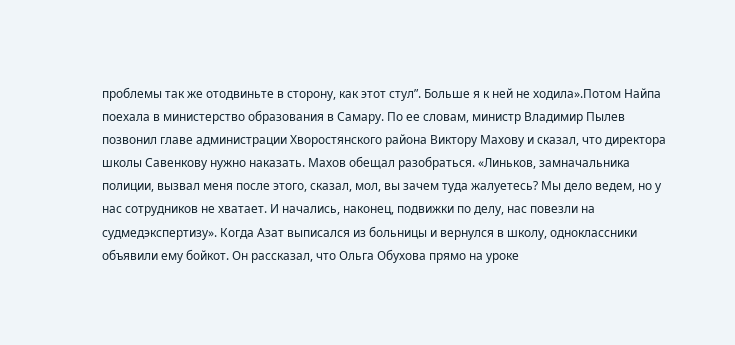проблемы так же отодвиньте в сторону, как этот стул”. Больше я к ней не ходила».Потом Найпа поехала в министерство образования в Самару. По ее словам, министр Владимир Пылев позвонил главе администрации Хворостянского района Виктору Махову и сказал, что директора школы Савенкову нужно наказать. Махов обещал разобраться. «Линьков, замначальника полиции, вызвал меня после этого, сказал, мол, вы зачем туда жалуетесь? Мы дело ведем, но у нас сотрудников не хватает. И начались, наконец, подвижки по делу, нас повезли на судмедэкспертизу». Когда Азат выписался из больницы и вернулся в школу, одноклассники объявили ему бойкот. Он рассказал, что Ольга Обухова прямо на уроке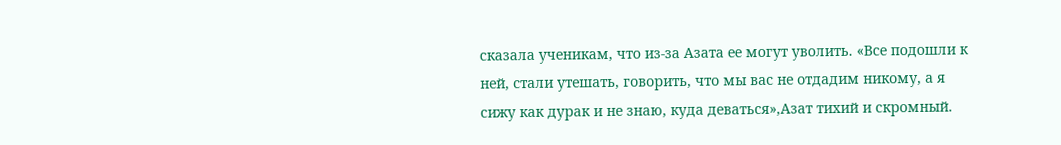сказала ученикам, что из-за Азата ее могут уволить. «Все подошли к ней, стали утешать, говорить, что мы вас не отдадим никому, а я сижу как дурак и не знаю, куда деваться»,Азат тихий и скромный.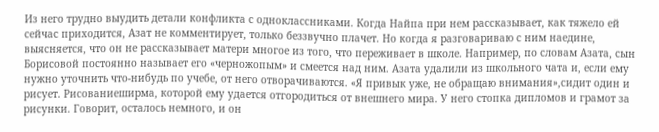Из него трудно выудить детали конфликта с одноклассниками. Когда Найпа при нем рассказывает, как тяжело ей сейчас приходится, Азат не комментирует, только беззвучно плачет. Но когда я разговариваю с ним наедине, выясняется, что он не рассказывает матери многое из того, что переживает в школе. Например, по словам Азата, сын Борисовой постоянно называет его «черножопым» и смеется над ним. Азата удалили из школьного чата и, если ему нужно уточнить что-нибудь по учебе, от него отворачиваются. «Я привык уже, не обращаю внимания»,сидит один и рисует. Рисованиеширма, которой ему удается отгородиться от внешнего мира. У него стопка дипломов и грамот за рисунки. Говорит, осталось немного, и он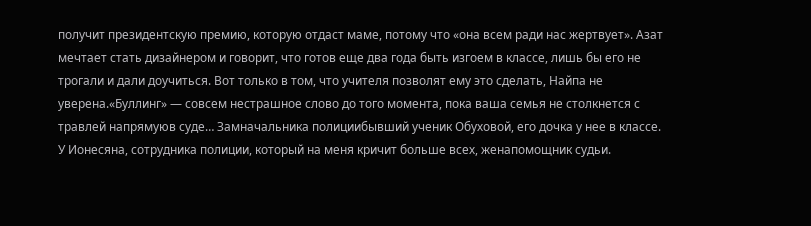получит президентскую премию, которую отдаст маме, потому что «она всем ради нас жертвует». Азат мечтает стать дизайнером и говорит, что готов еще два года быть изгоем в классе, лишь бы его не трогали и дали доучиться. Вот только в том, что учителя позволят ему это сделать, Найпа не уверена.«Буллинг» — совсем нестрашное слово до того момента, пока ваша семья не столкнется с травлей напрямуюв суде… Замначальника полициибывший ученик Обуховой, его дочка у нее в классе. У Ионесяна, сотрудника полиции, который на меня кричит больше всех, женапомощник судьи.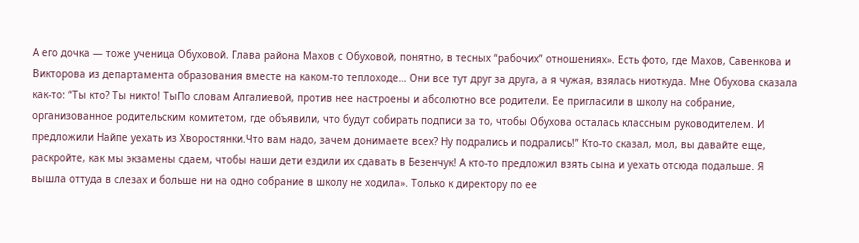А его дочка — тоже ученица Обуховой. Глава района Махов с Обуховой, понятно, в тесных “рабочих” отношениях». Есть фото, где Махов, Савенкова и Викторова из департамента образования вместе на каком-то теплоходе… Они все тут друг за друга, а я чужая, взялась ниоткуда. Мне Обухова сказала как-то: “Ты кто? Ты никто! ТыПо словам Алгалиевой, против нее настроены и абсолютно все родители. Ее пригласили в школу на собрание, организованное родительским комитетом, где объявили, что будут собирать подписи за то, чтобы Обухова осталась классным руководителем. И предложили Найпе уехать из Хворостянки.Что вам надо, зачем донимаете всех? Ну подрались и подрались!” Кто-то сказал, мол, вы давайте еще, раскройте, как мы экзамены сдаем, чтобы наши дети ездили их сдавать в Безенчук! А кто-то предложил взять сына и уехать отсюда подальше. Я вышла оттуда в слезах и больше ни на одно собрание в школу не ходила». Только к директору по ее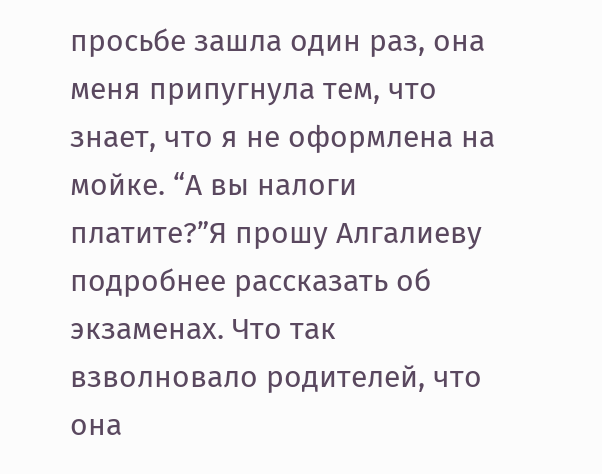просьбе зашла один раз, она меня припугнула тем, что знает, что я не оформлена на мойке. “А вы налоги платите?”Я прошу Алгалиеву подробнее рассказать об экзаменах. Что так взволновало родителей, что она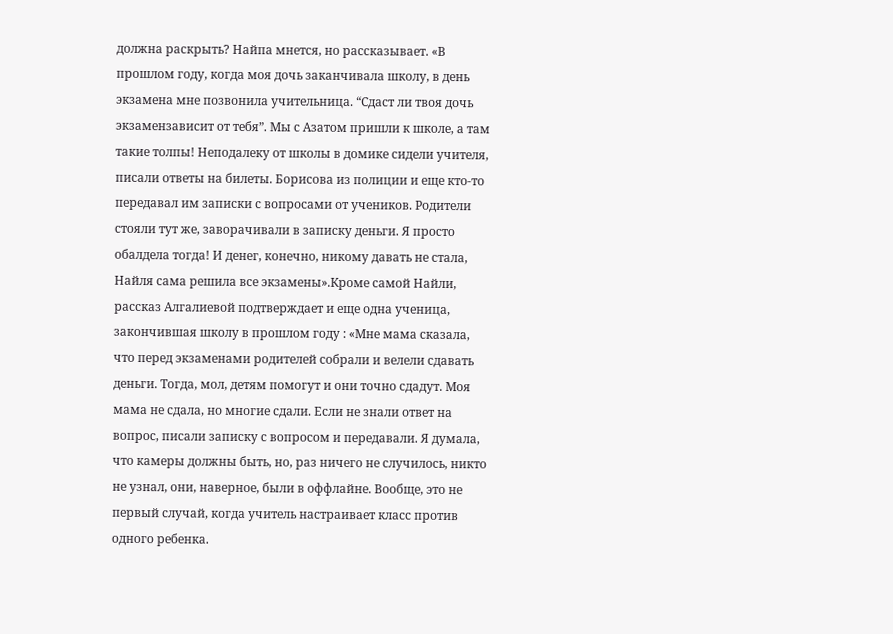должна раскрыть? Найпа мнется, но рассказывает. «В прошлом году, когда моя дочь заканчивала школу, в день экзамена мне позвонила учительница. “Сдаст ли твоя дочь экзамензависит от тебя”. Мы с Азатом пришли к школе, а там такие толпы! Неподалеку от школы в домике сидели учителя, писали ответы на билеты. Борисова из полиции и еще кто-то передавал им записки с вопросами от учеников. Родители стояли тут же, заворачивали в записку деньги. Я просто обалдела тогда! И денег, конечно, никому давать не стала, Найля сама решила все экзамены».Кроме самой Найли, рассказ Алгалиевой подтверждает и еще одна ученица, закончившая школу в прошлом году : «Мне мама сказала, что перед экзаменами родителей собрали и велели сдавать деньги. Тогда, мол, детям помогут и они точно сдадут. Моя мама не сдала, но многие сдали. Если не знали ответ на вопрос, писали записку с вопросом и передавали. Я думала, что камеры должны быть, но, раз ничего не случилось, никто не узнал, они, наверное, были в оффлайне. Вообще, это не первый случай, когда учитель настраивает класс против одного ребенка.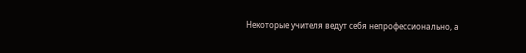Некоторые учителя ведут себя непрофессионально, а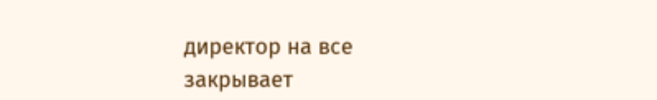директор на все закрывает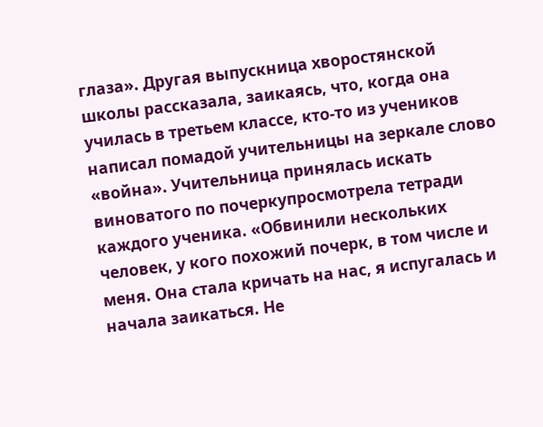глаза». Другая выпускница хворостянской школы рассказала, заикаясь, что, когда она училась в третьем классе, кто-то из учеников написал помадой учительницы на зеркале слово «война». Учительница принялась искать виноватого по почеркупросмотрела тетради каждого ученика. «Обвинили нескольких человек, у кого похожий почерк, в том числе и меня. Она стала кричать на нас, я испугалась и начала заикаться. Не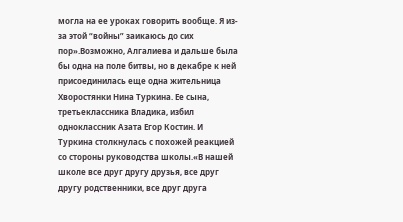могла на ее уроках говорить вообще. Я из-за этой “войны” заикаюсь до сих пор».Возможно, Алгалиева и дальше была бы одна на поле битвы, но в декабре к ней присоединилась еще одна жительница Хворостянки Нина Туркина. Ее сына, третьеклассника Владика, избил одноклассник Азата Егор Костин. И Туркина столкнулась с похожей реакцией со стороны руководства школы.«В нашей школе все друг другу друзья, все друг другу родственники, все друг друга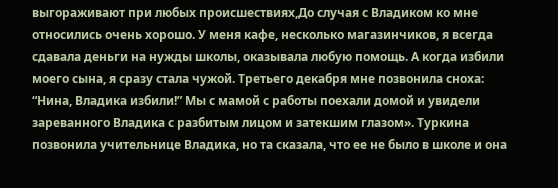выгораживают при любых происшествиях,До случая с Владиком ко мне относились очень хорошо. У меня кафе, несколько магазинчиков, я всегда сдавала деньги на нужды школы, оказывала любую помощь. А когда избили моего сына, я сразу стала чужой. Третьего декабря мне позвонила сноха: “Нина, Владика избили!” Мы с мамой с работы поехали домой и увидели зареванного Владика с разбитым лицом и затекшим глазом». Туркина позвонила учительнице Владика, но та сказала, что ее не было в школе и она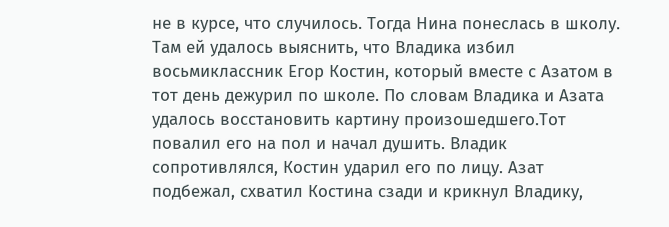не в курсе, что случилось. Тогда Нина понеслась в школу. Там ей удалось выяснить, что Владика избил восьмиклассник Егор Костин, который вместе с Азатом в тот день дежурил по школе. По словам Владика и Азата удалось восстановить картину произошедшего.Тот повалил его на пол и начал душить. Владик сопротивлялся, Костин ударил его по лицу. Азат подбежал, схватил Костина сзади и крикнул Владику,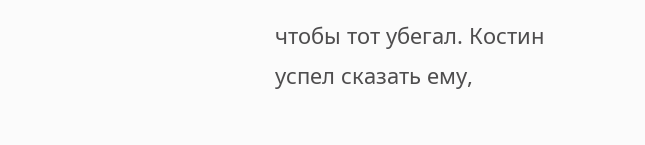чтобы тот убегал. Костин успел сказать ему,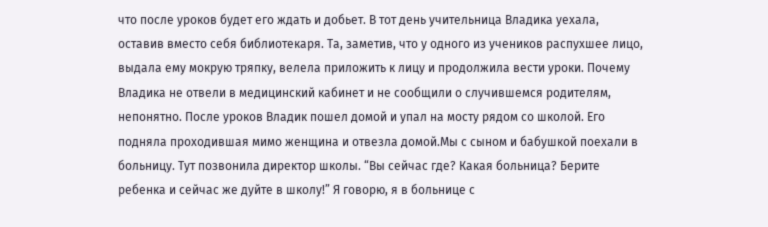что после уроков будет его ждать и добьет. В тот день учительница Владика уехала, оставив вместо себя библиотекаря. Та, заметив, что у одного из учеников распухшее лицо, выдала ему мокрую тряпку, велела приложить к лицу и продолжила вести уроки. Почему Владика не отвели в медицинский кабинет и не сообщили о случившемся родителям, непонятно. После уроков Владик пошел домой и упал на мосту рядом со школой. Его подняла проходившая мимо женщина и отвезла домой.Мы с сыном и бабушкой поехали в больницу. Тут позвонила директор школы. “Вы сейчас где? Какая больница? Берите ребенка и сейчас же дуйте в школу!” Я говорю, я в больнице с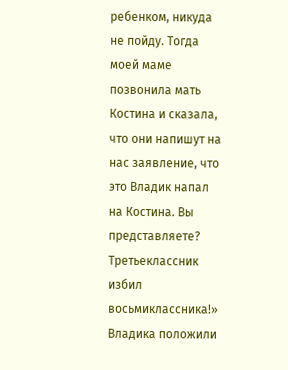ребенком, никуда не пойду. Тогда моей маме позвонила мать Костина и сказала, что они напишут на нас заявление, что это Владик напал на Костина. Вы представляете? Третьеклассник избил восьмиклассника!» Владика положили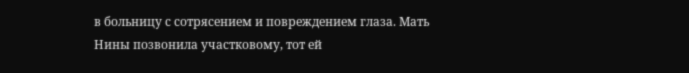в больницу с сотрясением и повреждением глаза. Мать Нины позвонила участковому, тот ей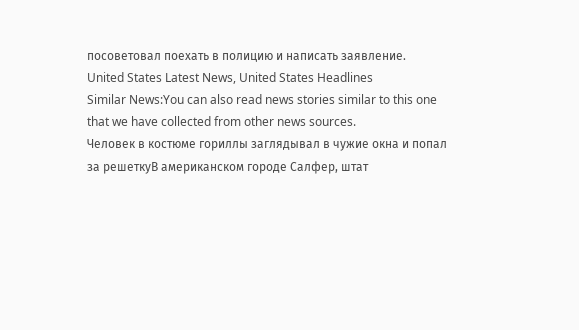посоветовал поехать в полицию и написать заявление.
United States Latest News, United States Headlines
Similar News:You can also read news stories similar to this one that we have collected from other news sources.
Человек в костюме гориллы заглядывал в чужие окна и попал за решеткуВ американском городе Салфер, штат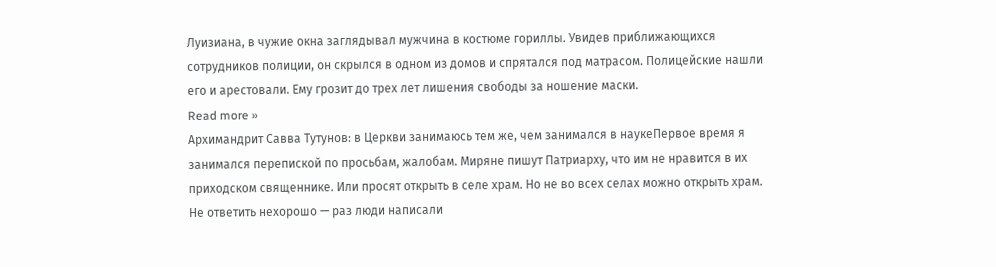Луизиана, в чужие окна заглядывал мужчина в костюме гориллы. Увидев приближающихся сотрудников полиции, он скрылся в одном из домов и спрятался под матрасом. Полицейские нашли его и арестовали. Ему грозит до трех лет лишения свободы за ношение маски.
Read more »
Архимандрит Савва Тутунов: в Церкви занимаюсь тем же, чем занимался в наукеПервое время я занимался перепиской по просьбам, жалобам. Миряне пишут Патриарху, что им не нравится в их приходском священнике. Или просят открыть в селе храм. Но не во всех селах можно открыть храм. Не ответить нехорошо — раз люди написали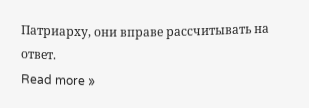Патриарху, они вправе рассчитывать на ответ.
Read more »